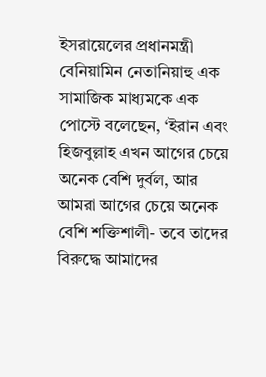ইসরায়েলের প্রধানমন্ত্রী বেনিয়ামিন নেতানিয়াহু এক সামাজিক মাধ্যমকে এক পোস্টে বলেছেন, ‘ইরান এবং হিজবুল্লাহ এখন আগের চেয়ে অনেক বেশি দুর্বল, আর আমরা আগের চেয়ে অনেক বেশি শক্তিশালী- তবে তাদের বিরুদ্ধে আমাদের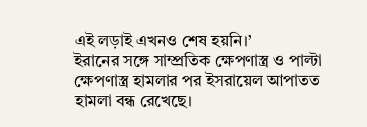এই লড়াই এখনও শেষ হয়নি।’
ইরানের সঙ্গে সাম্প্রতিক ক্ষেপণাস্ত্র ও পাল্টা ক্ষেপণাস্ত্র হামলার পর ইসরায়েল আপাতত হামলা বন্ধ রেখেছে।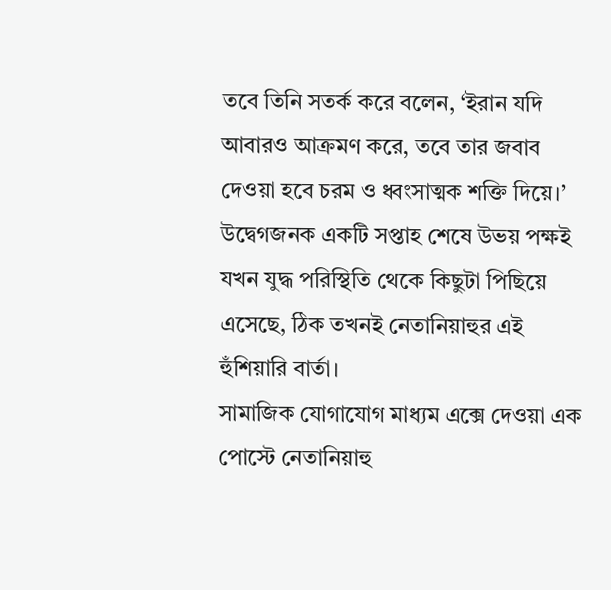তবে তিনি সতর্ক করে বলেন, ‘ইরান যদি আবারও আক্রমণ করে, তবে তার জবাব দেওয়া হবে চরম ও ধ্বংসাত্মক শক্তি দিয়ে।’
উদ্বেগজনক একটি সপ্তাহ শেষে উভয় পক্ষই যখন যুদ্ধ পরিস্থিতি থেকে কিছুটা পিছিয়ে এসেছে, ঠিক তখনই নেতানিয়াহুর এই হুঁশিয়ারি বার্তা।
সামাজিক যোগাযোগ মাধ্যম এক্সে দেওয়া এক পোস্টে নেতানিয়াহু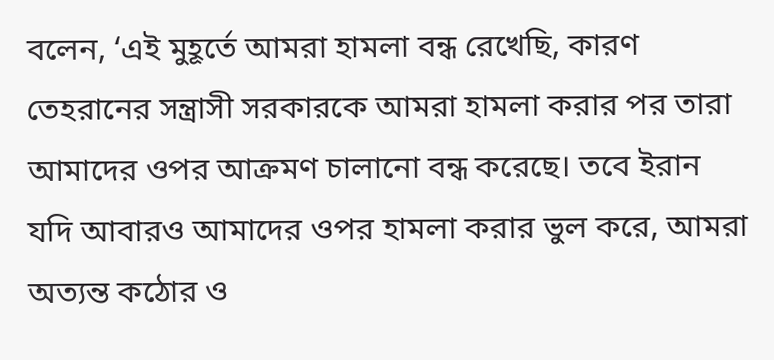বলেন, ‘এই মুহূর্তে আমরা হামলা বন্ধ রেখেছি, কারণ তেহরানের সন্ত্রাসী সরকারকে আমরা হামলা করার পর তারা আমাদের ওপর আক্রমণ চালানো বন্ধ করেছে। তবে ইরান যদি আবারও আমাদের ওপর হামলা করার ভুল করে, আমরা অত্যন্ত কঠোর ও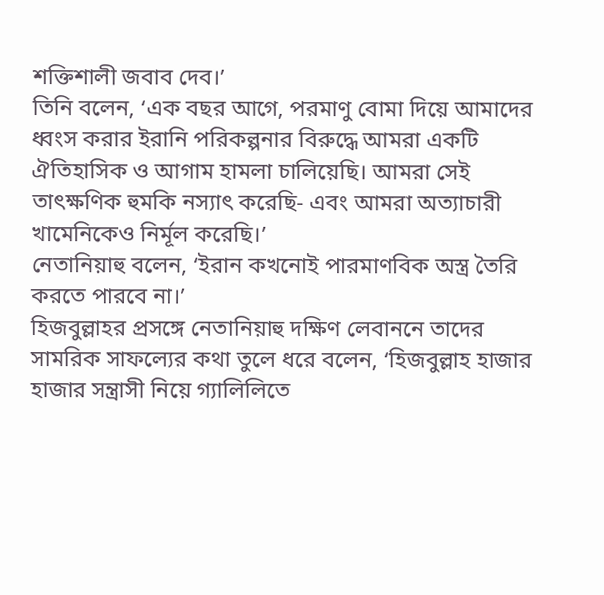শক্তিশালী জবাব দেব।’
তিনি বলেন, ‘এক বছর আগে, পরমাণু বোমা দিয়ে আমাদের ধ্বংস করার ইরানি পরিকল্পনার বিরুদ্ধে আমরা একটি ঐতিহাসিক ও আগাম হামলা চালিয়েছি। আমরা সেই তাৎক্ষণিক হুমকি নস্যাৎ করেছি- এবং আমরা অত্যাচারী খামেনিকেও নির্মূল করেছি।’
নেতানিয়াহু বলেন, ‘ইরান কখনোই পারমাণবিক অস্ত্র তৈরি করতে পারবে না।’
হিজবুল্লাহর প্রসঙ্গে নেতানিয়াহু দক্ষিণ লেবাননে তাদের সামরিক সাফল্যের কথা তুলে ধরে বলেন, ‘হিজবুল্লাহ হাজার হাজার সন্ত্রাসী নিয়ে গ্যালিলিতে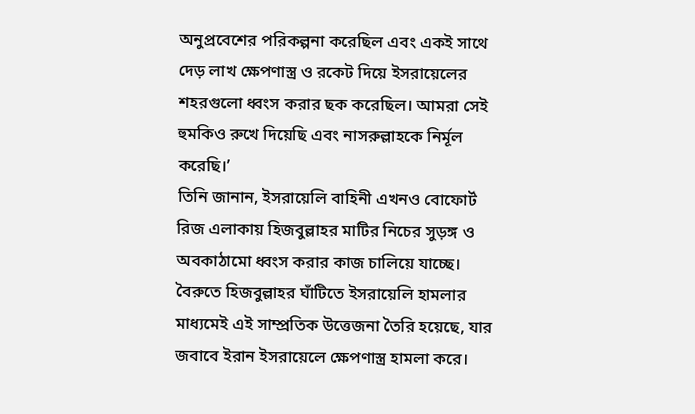অনুপ্রবেশের পরিকল্পনা করেছিল এবং একই সাথে দেড় লাখ ক্ষেপণাস্ত্র ও রকেট দিয়ে ইসরায়েলের শহরগুলো ধ্বংস করার ছক করেছিল। আমরা সেই হুমকিও রুখে দিয়েছি এবং নাসরুল্লাহকে নির্মূল করেছি।’
তিনি জানান, ইসরায়েলি বাহিনী এখনও বোফোর্ট রিজ এলাকায় হিজবুল্লাহর মাটির নিচের সুড়ঙ্গ ও অবকাঠামো ধ্বংস করার কাজ চালিয়ে যাচ্ছে।
বৈরুতে হিজবুল্লাহর ঘাঁটিতে ইসরায়েলি হামলার মাধ্যমেই এই সাম্প্রতিক উত্তেজনা তৈরি হয়েছে, যার জবাবে ইরান ইসরায়েলে ক্ষেপণাস্ত্র হামলা করে।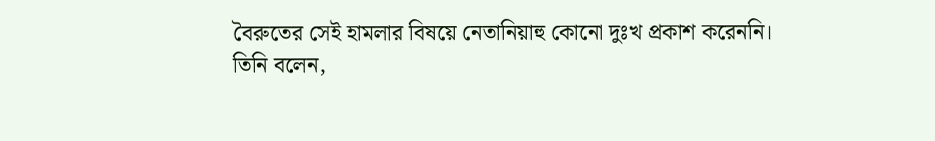বৈরুতের সেই হামলার বিষয়ে নেতানিয়াহু কোনো দুঃখ প্রকাশ করেননি।
তিনি বলেন,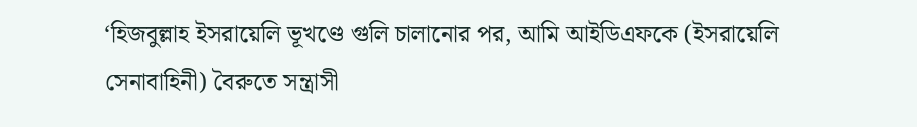‘হিজবুল্লাহ ইসরায়েলি ভূখণ্ডে গুলি চালানোর পর, আমি আইডিএফকে (ইসরায়েলি সেনাবাহিনী) বৈরুতে সন্ত্রাসী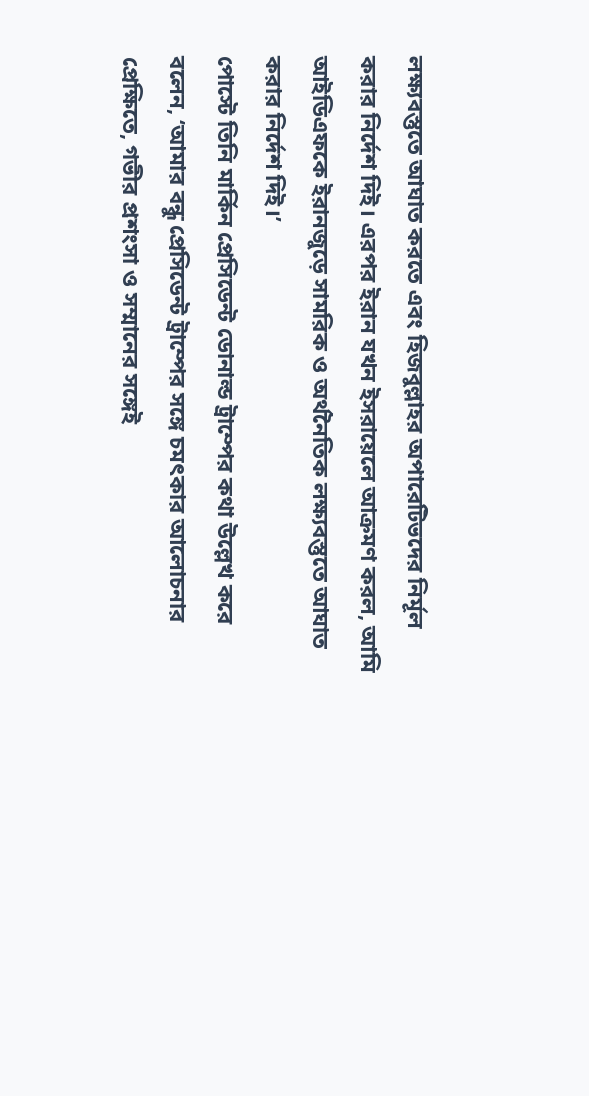লক্ষ্যবস্তুতে আঘাত করতে এবং হিজবুল্লাহর অপারেটিভদের নির্মূল করার নির্দেশ দিই। এরপর ইরান যখন ইসরায়েলে আক্রমণ করল, আমি আইডিএফকে ইরানজুড়ে সামরিক ও অর্থনৈতিক লক্ষ্যবস্তুতে আঘাত করার নির্দেশ দিই।’
পোস্টে তিনি মার্কিন প্রেসিডেন্ট ডোনাল্ড ট্রাম্পের কথা উল্লেখ করে বলেন, ‘আমার বন্ধু প্রেসিডেন্ট ট্রাম্পের সঙ্গে চমৎকার আলোচনার প্রেক্ষিতে, গভীর প্রশংসা ও সম্মানের সঙ্গেই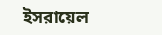ইসরায়েল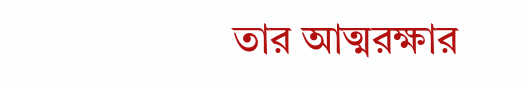তার আত্মরক্ষার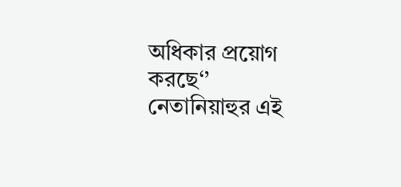অধিকার প্রয়োগ করছে‘’
নেতানিয়াহুর এই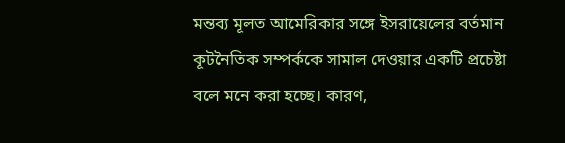মন্তব্য মূলত আমেরিকার সঙ্গে ইসরায়েলের বর্তমান কূটনৈতিক সম্পর্ককে সামাল দেওয়ার একটি প্রচেষ্টা বলে মনে করা হচ্ছে। কারণ,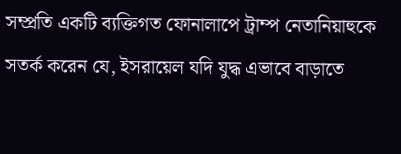সম্প্রতি একটি ব্যক্তিগত ফোনালাপে ট্রাম্প নেতানিয়াহুকে সতর্ক করেন যে, ইসরায়েল যদি যুদ্ধ এভাবে বাড়াতে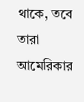থাকে, তবে তারা আমেরিকার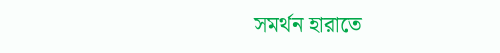সমর্থন হারাতে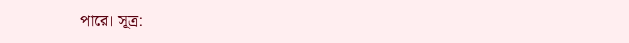পারে। সূত্র: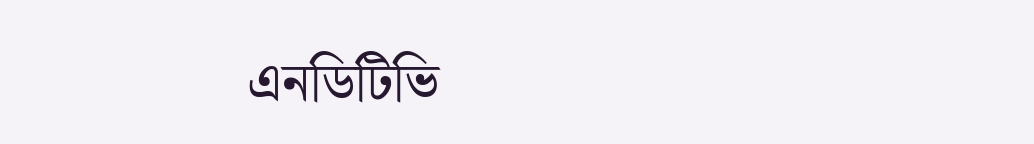এনডিটিভি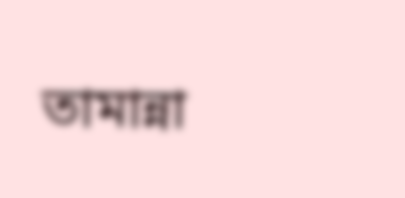তামান্না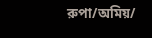রুপা/অমিয়/